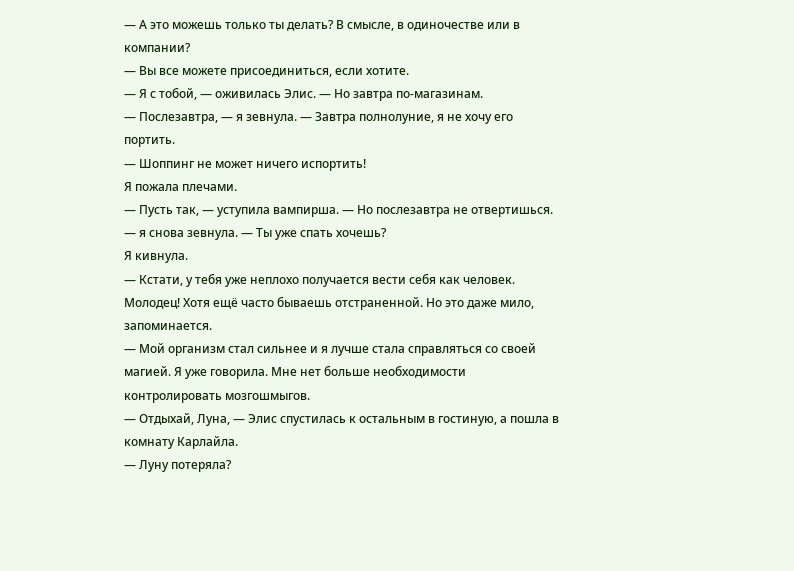— А это можешь только ты делать? В смысле, в одиночестве или в компании?
— Вы все можете присоединиться, если хотите.
— Я с тобой, — оживилась Элис. — Но завтра по-магазинам.
— Послезавтра, — я зевнула. — Завтра полнолуние, я не хочу его портить.
— Шоппинг не может ничего испортить!
Я пожала плечами.
— Пусть так, — уступила вампирша. — Но послезавтра не отвертишься. — я снова зевнула. — Ты уже спать хочешь?
Я кивнула.
— Кстати, у тебя уже неплохо получается вести себя как человек. Молодец! Хотя ещё часто бываешь отстраненной. Но это даже мило, запоминается.
— Мой организм стал сильнее и я лучше стала справляться со своей магией. Я уже говорила. Мне нет больше необходимости контролировать мозгошмыгов.
— Отдыхай, Луна, — Элис спустилась к остальным в гостиную, а пошла в комнату Карлайла.
— Луну потеряла?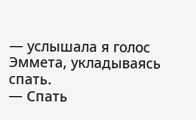— услышала я голос Эммета, укладываясь спать.
— Спать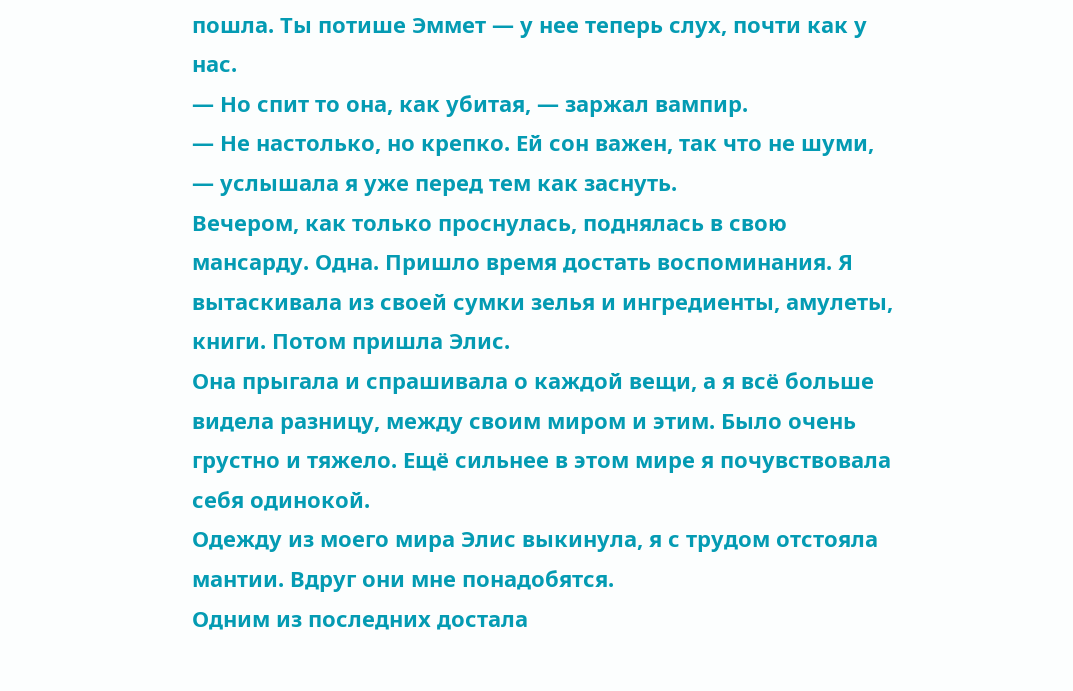пошла. Ты потише Эммет — у нее теперь слух, почти как у нас.
— Но спит то она, как убитая, — заржал вампир.
— Не настолько, но крепко. Ей сон важен, так что не шуми, — услышала я уже перед тем как заснуть.
Вечером, как только проснулась, поднялась в свою мансарду. Одна. Пришло время достать воспоминания. Я вытаскивала из своей сумки зелья и ингредиенты, амулеты, книги. Потом пришла Элис.
Она прыгала и спрашивала о каждой вещи, а я всё больше видела разницу, между своим миром и этим. Было очень грустно и тяжело. Ещё сильнее в этом мире я почувствовала себя одинокой.
Одежду из моего мира Элис выкинула, я с трудом отстояла мантии. Вдруг они мне понадобятся.
Одним из последних достала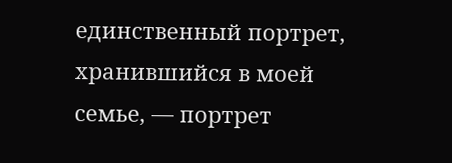единственный портрет, хранившийся в моей семье, — портрет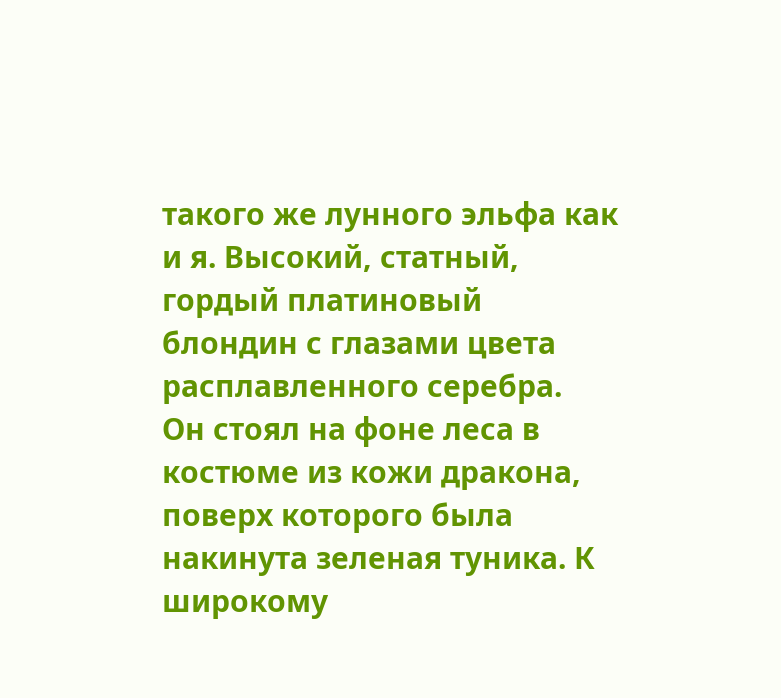такого же лунного эльфа как и я. Высокий, статный, гордый платиновый блондин с глазами цвета расплавленного серебра.
Он стоял на фоне леса в костюме из кожи дракона, поверх которого была накинута зеленая туника. К широкому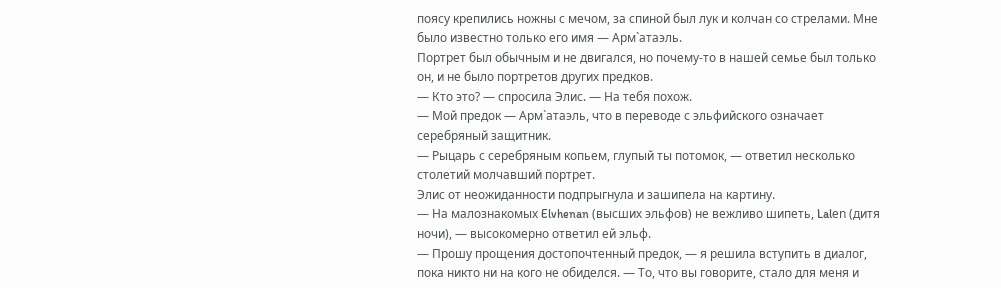поясу крепились ножны с мечом, за спиной был лук и колчан со стрелами. Мне было известно только его имя — Арм`атаэль.
Портрет был обычным и не двигался, но почему-то в нашей семье был только он, и не было портретов других предков.
— Кто это? — спросила Элис. — На тебя похож.
— Мой предок — Арм`атаэль, что в переводе с эльфийского означает серебряный защитник.
— Рыцарь с серебряным копьем, глупый ты потомок, — ответил несколько столетий молчавший портрет.
Элис от неожиданности подпрыгнула и зашипела на картину.
— На малознакомых Elvhenan (высших эльфов) не вежливо шипеть, Lalеn (дитя ночи), — высокомерно ответил ей эльф.
— Прошу прощения достопочтенный предок, — я решила вступить в диалог, пока никто ни на кого не обиделся. — То, что вы говорите, стало для меня и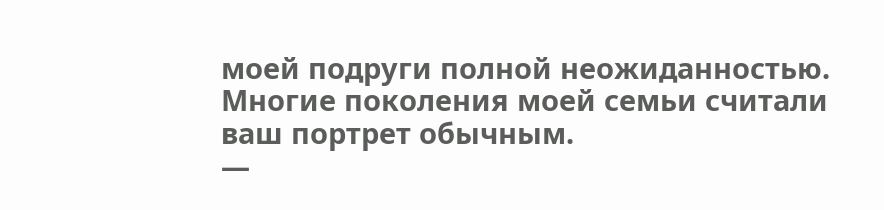моей подруги полной неожиданностью. Многие поколения моей семьи считали ваш портрет обычным.
—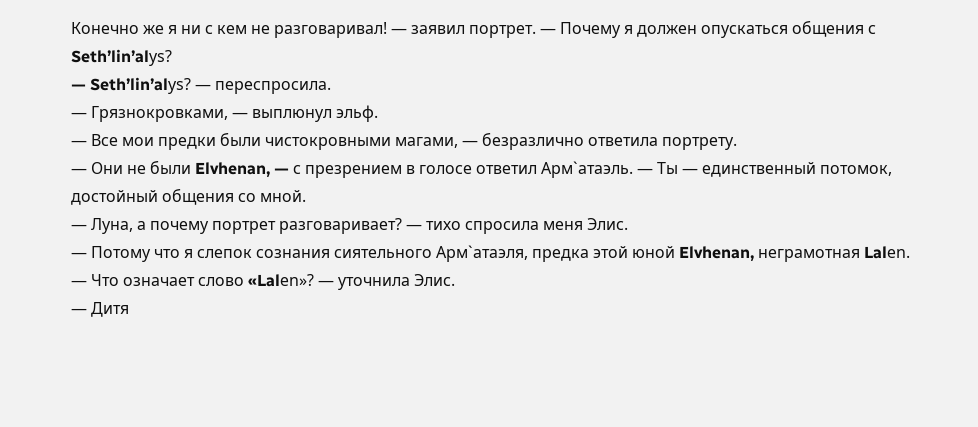Конечно же я ни с кем не разговаривал! — заявил портрет. — Почему я должен опускаться общения с Seth’lin’alуs?
— Seth’lin’alуs? — переспросила.
— Грязнокровками, — выплюнул эльф.
— Все мои предки были чистокровными магами, — безразлично ответила портрету.
— Они не были Elvhenan, — с презрением в голосе ответил Арм`атаэль. — Ты — единственный потомок, достойный общения со мной.
— Луна, а почему портрет разговаривает? — тихо спросила меня Элис.
— Потому что я слепок сознания сиятельного Арм`атаэля, предка этой юной Elvhenan, неграмотная Lalеn.
— Что означает слово «Lalеn»? — уточнила Элис.
— Дитя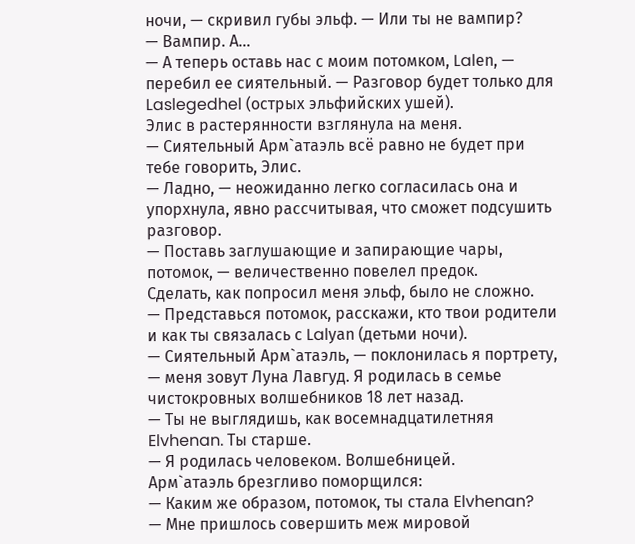ночи, — скривил губы эльф. — Или ты не вампир?
— Вампир. А...
— А теперь оставь нас с моим потомком, Lalеn, — перебил ее сиятельный. — Разговор будет только для Laslegedhel (острых эльфийских ушей).
Элис в растерянности взглянула на меня.
— Сиятельный Арм`атаэль всё равно не будет при тебе говорить, Элис.
— Ладно, — неожиданно легко согласилась она и упорхнула, явно рассчитывая, что сможет подсушить разговор.
— Поставь заглушающие и запирающие чары, потомок, — величественно повелел предок.
Сделать, как попросил меня эльф, было не сложно.
— Представься потомок, расскажи, кто твои родители и как ты связалась с Lalуаn (детьми ночи).
— Сиятельный Арм`атаэль, — поклонилась я портрету, — меня зовут Луна Лавгуд. Я родилась в семье чистокровных волшебников 18 лет назад.
— Ты не выглядишь, как восемнадцатилетняя Elvhenan. Ты старше.
— Я родилась человеком. Волшебницей.
Арм`атаэль брезгливо поморщился:
— Каким же образом, потомок, ты стала Elvhenan?
— Мне пришлось совершить меж мировой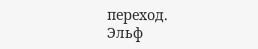переход.
Эльф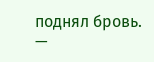поднял бровь.
—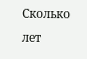Сколько лет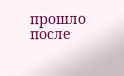прошло после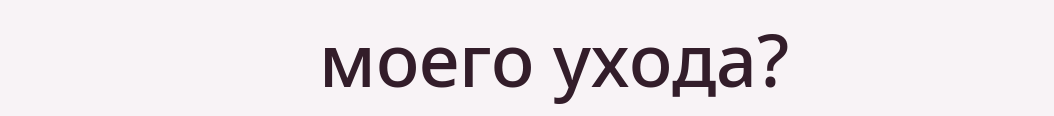моего ухода?